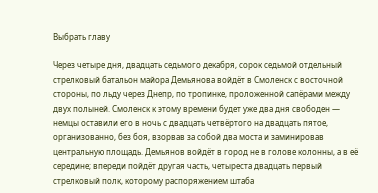Выбрать главу

Через четыре дня, двадцать седьмого декабря, сорок седьмой отдельный стрелковый батальон майора Демьянова войдёт в Смоленск с восточной стороны, по льду через Днепр, по тропинке, проложенной сапёрами между двух полыней. Смоленск к этому времени будет уже два дня свободен — немцы оставили его в ночь с двадцать четвёртого на двадцать пятое, организованно, без боя, взорвав за собой два моста и заминировав центральную площадь. Демьянов войдёт в город не в голове колонны, а в её середине; впереди пойдёт другая часть, четыреста двадцать первый стрелковый полк, которому распоряжением штаба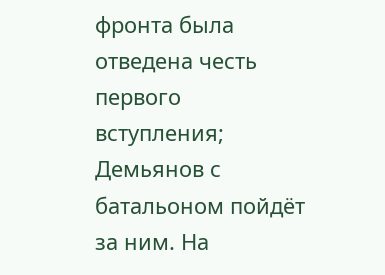фронта была отведена честь первого вступления; Демьянов с батальоном пойдёт за ним. На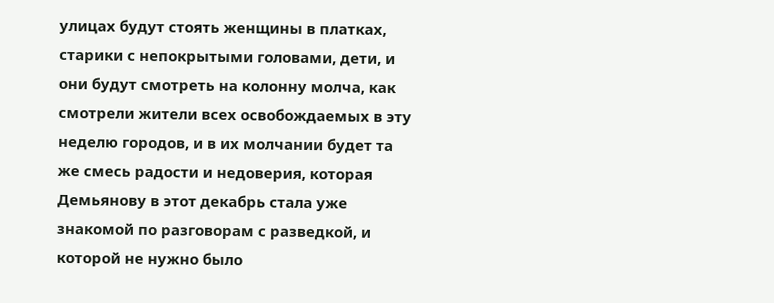улицах будут стоять женщины в платках, старики с непокрытыми головами, дети, и они будут смотреть на колонну молча, как смотрели жители всех освобождаемых в эту неделю городов, и в их молчании будет та же смесь радости и недоверия, которая Демьянову в этот декабрь стала уже знакомой по разговорам с разведкой, и которой не нужно было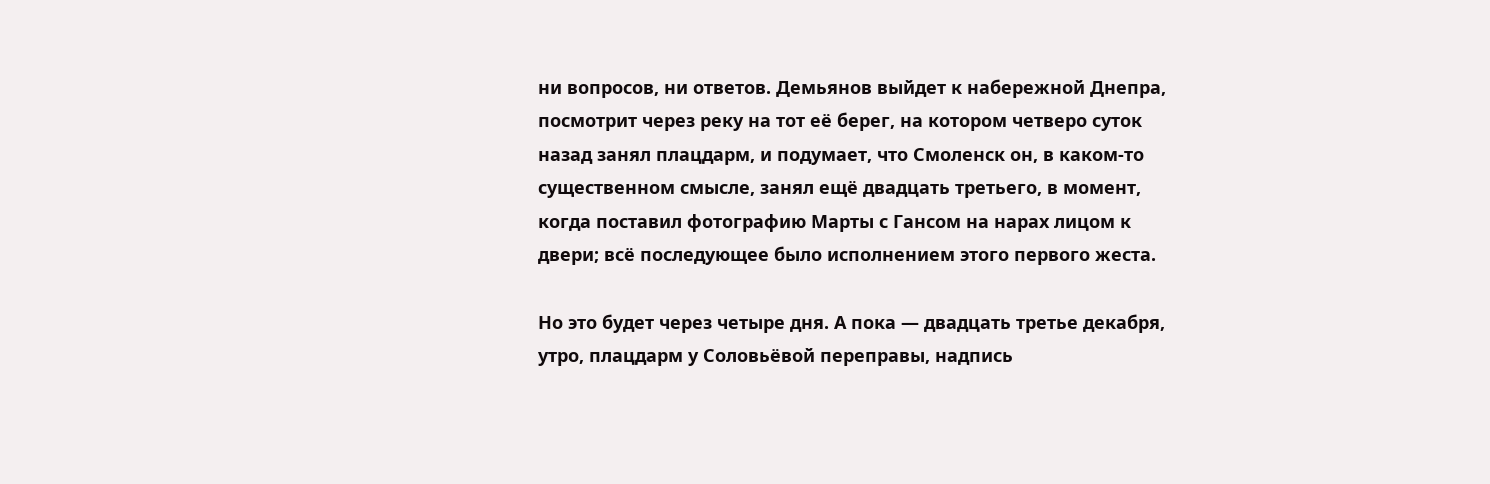ни вопросов, ни ответов. Демьянов выйдет к набережной Днепра, посмотрит через реку на тот её берег, на котором четверо суток назад занял плацдарм, и подумает, что Смоленск он, в каком-то существенном смысле, занял ещё двадцать третьего, в момент, когда поставил фотографию Марты с Гансом на нарах лицом к двери; всё последующее было исполнением этого первого жеста.

Но это будет через четыре дня. А пока — двадцать третье декабря, утро, плацдарм у Соловьёвой переправы, надпись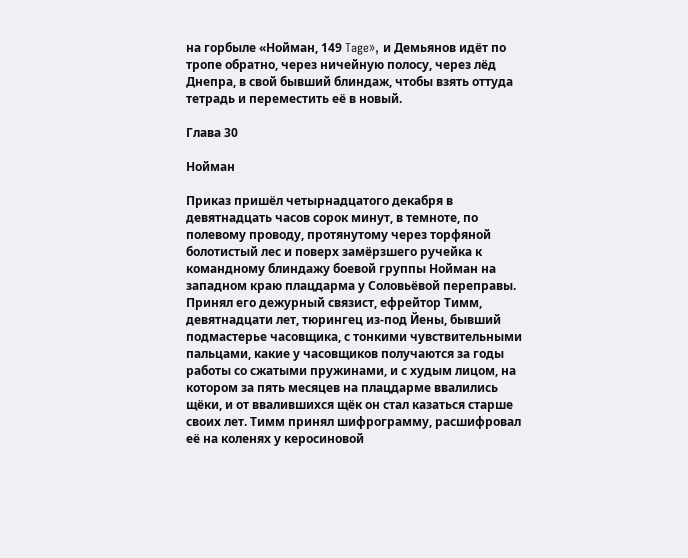на горбыле «Нойман, 149 Tage», и Демьянов идёт по тропе обратно, через ничейную полосу, через лёд Днепра, в свой бывший блиндаж, чтобы взять оттуда тетрадь и переместить её в новый.

Глава 30

Нойман

Приказ пришёл четырнадцатого декабря в девятнадцать часов сорок минут, в темноте, по полевому проводу, протянутому через торфяной болотистый лес и поверх замёрзшего ручейка к командному блиндажу боевой группы Нойман на западном краю плацдарма у Соловьёвой переправы. Принял его дежурный связист, ефрейтор Тимм, девятнадцати лет, тюрингец из-под Йены, бывший подмастерье часовщика, с тонкими чувствительными пальцами, какие у часовщиков получаются за годы работы со сжатыми пружинами, и с худым лицом, на котором за пять месяцев на плацдарме ввалились щёки, и от ввалившихся щёк он стал казаться старше своих лет. Тимм принял шифрограмму, расшифровал её на коленях у керосиновой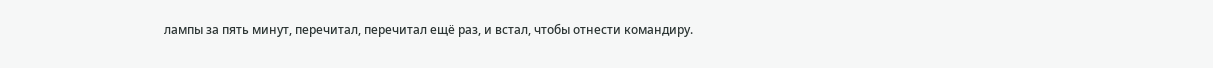лампы за пять минут, перечитал, перечитал ещё раз, и встал, чтобы отнести командиру.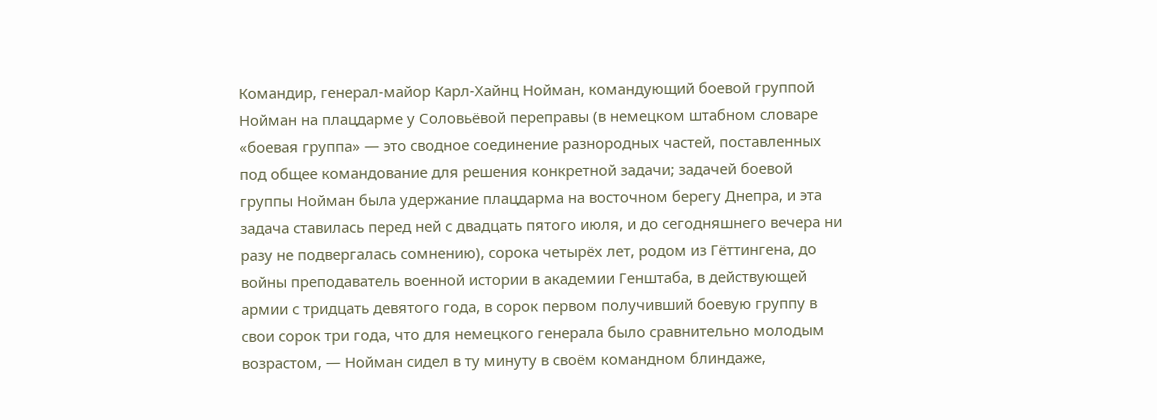Командир, генерал-майор Карл-Хайнц Нойман, командующий боевой группой Нойман на плацдарме у Соловьёвой переправы (в немецком штабном словаре «боевая группа» — это сводное соединение разнородных частей, поставленных под общее командование для решения конкретной задачи; задачей боевой группы Нойман была удержание плацдарма на восточном берегу Днепра, и эта задача ставилась перед ней с двадцать пятого июля, и до сегодняшнего вечера ни разу не подвергалась сомнению), сорока четырёх лет, родом из Гёттингена, до войны преподаватель военной истории в академии Генштаба, в действующей армии с тридцать девятого года, в сорок первом получивший боевую группу в свои сорок три года, что для немецкого генерала было сравнительно молодым возрастом, — Нойман сидел в ту минуту в своём командном блиндаже,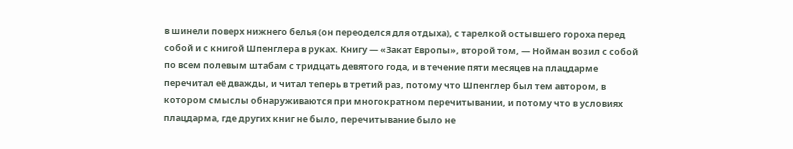в шинели поверх нижнего белья (он переоделся для отдыха), с тарелкой остывшего гороха перед собой и с книгой Шпенглера в руках. Книгу — «Закат Европы», второй том, — Нойман возил с собой по всем полевым штабам с тридцать девятого года, и в течение пяти месяцев на плацдарме перечитал её дважды, и читал теперь в третий раз, потому что Шпенглер был тем автором, в котором смыслы обнаруживаются при многократном перечитывании, и потому что в условиях плацдарма, где других книг не было, перечитывание было не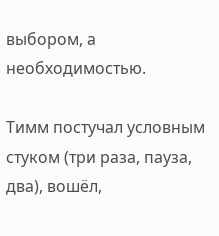выбором, а необходимостью.

Тимм постучал условным стуком (три раза, пауза, два), вошёл,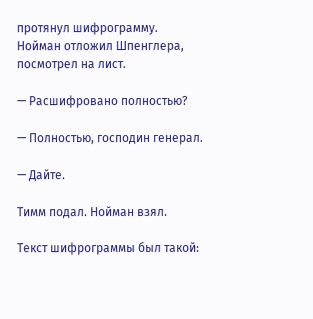протянул шифрограмму. Нойман отложил Шпенглера, посмотрел на лист.

— Расшифровано полностью?

— Полностью, господин генерал.

— Дайте.

Тимм подал. Нойман взял.

Текст шифрограммы был такой: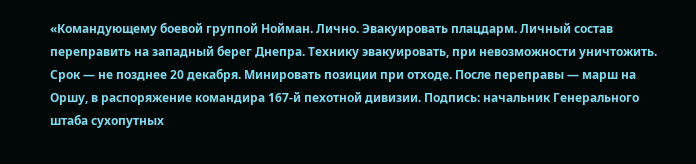«Командующему боевой группой Нойман. Лично. Эвакуировать плацдарм. Личный состав переправить на западный берег Днепра. Технику эвакуировать, при невозможности уничтожить. Срок — не позднее 20 декабря. Минировать позиции при отходе. После переправы — марш на Оршу, в распоряжение командира 167-й пехотной дивизии. Подпись: начальник Генерального штаба сухопутных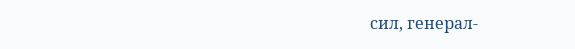сил, генерал-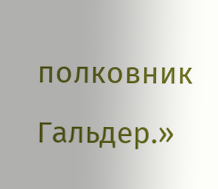полковник Гальдер.»